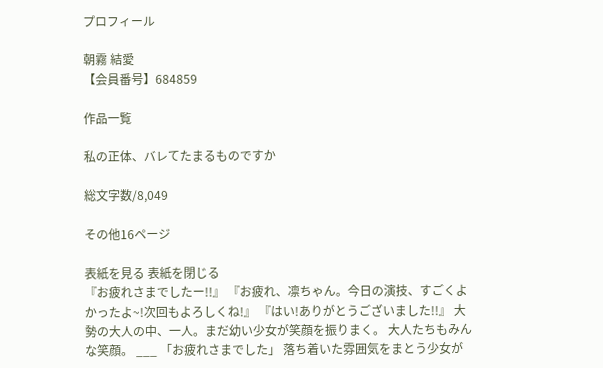プロフィール

朝霧 結愛
【会員番号】684859

作品一覧

私の正体、バレてたまるものですか

総文字数/8,049

その他16ページ

表紙を見る 表紙を閉じる
『お疲れさまでしたー!!』 『お疲れ、凛ちゃん。今日の演技、すごくよかったよ~!次回もよろしくね!』 『はい!ありがとうございました!!』 大勢の大人の中、一人。まだ幼い少女が笑顔を振りまく。 大人たちもみんな笑顔。 ___ 「お疲れさまでした」 落ち着いた雰囲気をまとう少女が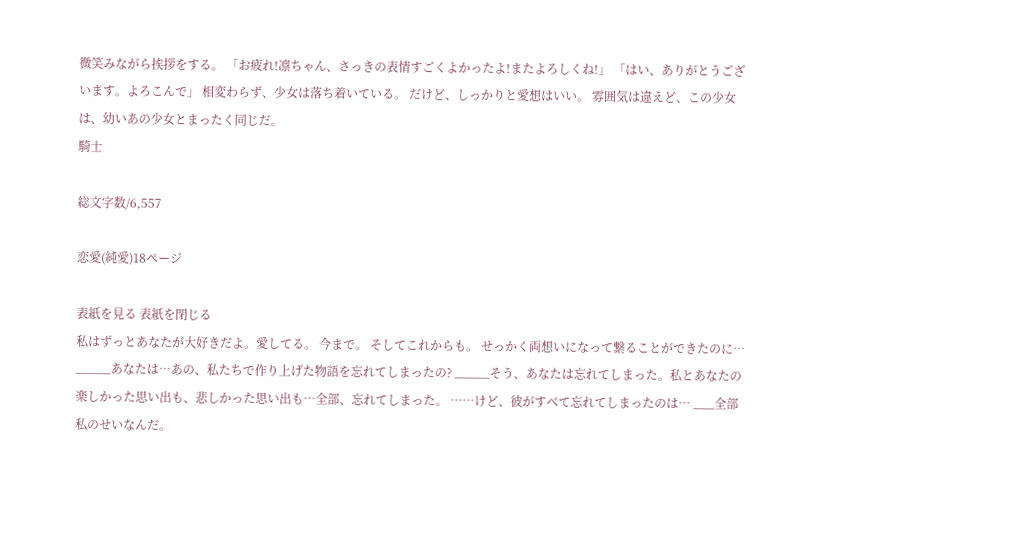微笑みながら挨拶をする。 「お疲れ!凛ちゃん、さっきの表情すごくよかったよ!またよろしくね!」 「はい、ありがとうございます。よろこんで」 相変わらず、少女は落ち着いている。 だけど、しっかりと愛想はいい。 雰囲気は違えど、この少女は、幼いあの少女とまったく同じだ。
騎士

総文字数/6,557

恋愛(純愛)18ページ

表紙を見る 表紙を閉じる
私はずっとあなたが大好きだよ。愛してる。 今まで。 そしてこれからも。 せっかく両想いになって繋ることができたのに…        _____あなたは…あの、私たちで作り上げた物語を忘れてしまったの? _____そう、あなたは忘れてしまった。私とあなたの楽しかった思い出も、悲しかった思い出も…全部、忘れてしまった。 ……けど、彼がすべて忘れてしまったのは… ___全部私のせいなんだ。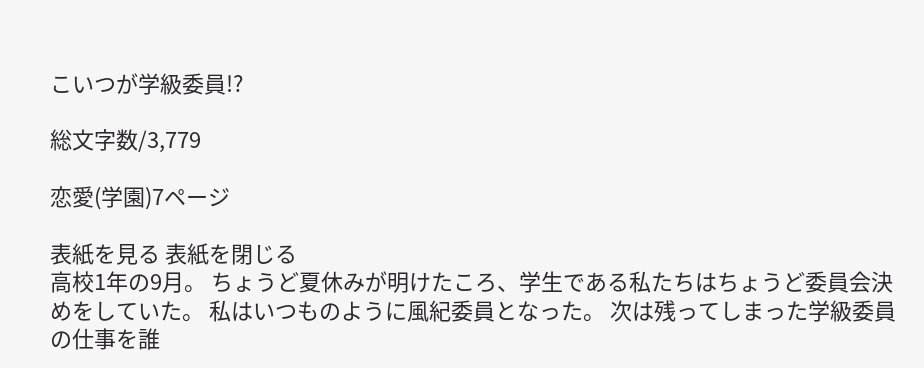こいつが学級委員!?

総文字数/3,779

恋愛(学園)7ページ

表紙を見る 表紙を閉じる
高校1年の9月。 ちょうど夏休みが明けたころ、学生である私たちはちょうど委員会決めをしていた。 私はいつものように風紀委員となった。 次は残ってしまった学級委員の仕事を誰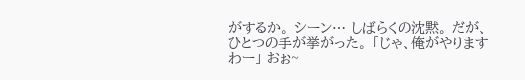がするか。 シーン… しばらくの沈黙。 だが、ひとつの手が挙がった。 「じゃ、俺がやりますわー」 おぉ~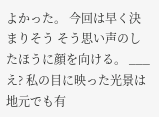よかった。 今回は早く決まりそう そう思い声のしたほうに顔を向ける。 ___え? 私の目に映った光景は地元でも有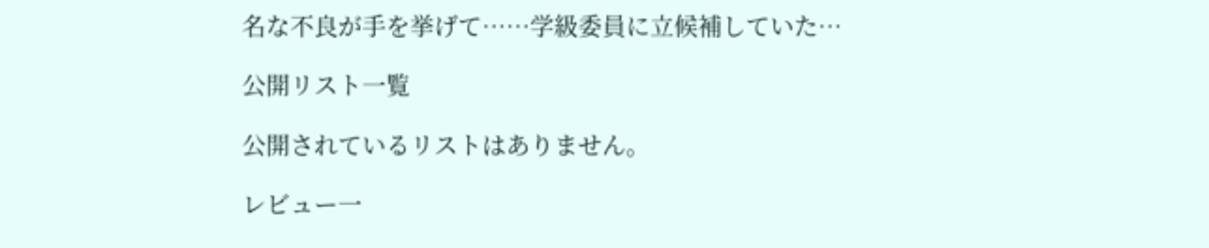名な不良が手を挙げて……学級委員に立候補していた…

公開リスト一覧

公開されているリストはありません。

レビュー一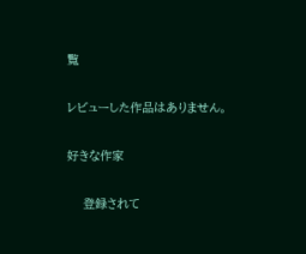覧

レビューした作品はありません。

好きな作家

    登録されて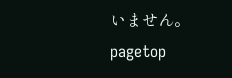いません。
pagetop